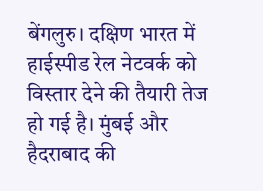बेंगलुरु। दक्षिण भारत में हाईस्पीड रेल नेटवर्क को विस्तार देने की तैयारी तेज हो गई है। मुंबई और हैदराबाद की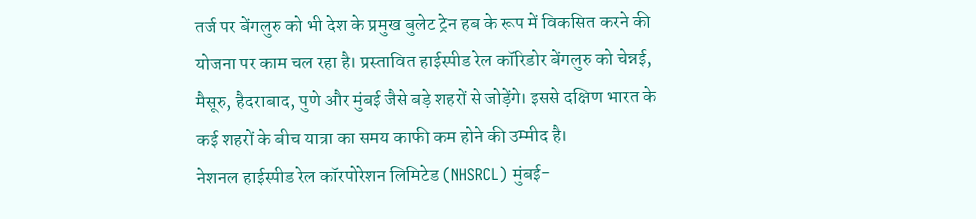तर्ज पर बेंगलुरु को भी देश के प्रमुख बुलेट ट्रेन हब के रूप में विकसित करने की योजना पर काम चल रहा है। प्रस्तावित हाईस्पीड रेल कॉरिडोर बेंगलुरु को चेन्नई, मैसूरु, हैदराबाद, पुणे और मुंबई जैसे बड़े शहरों से जोड़ेंगे। इससे दक्षिण भारत के कई शहरों के बीच यात्रा का समय काफी कम होने की उम्मीद है।
नेशनल हाईस्पीड रेल कॉरपोरेशन लिमिटेड (NHSRCL) मुंबई-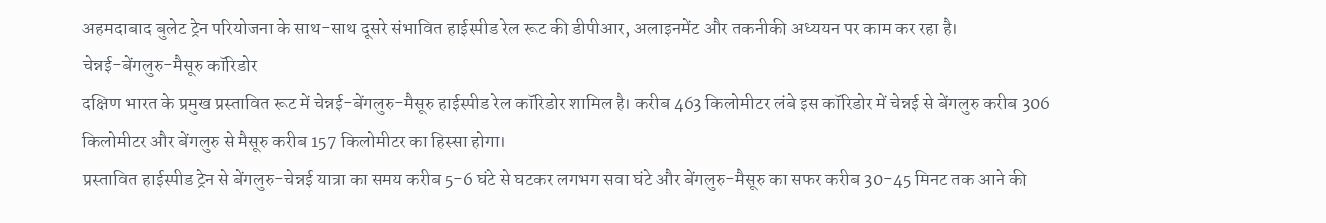अहमदाबाद बुलेट ट्रेन परियोजना के साथ-साथ दूसरे संभावित हाईस्पीड रेल रूट की डीपीआर, अलाइनमेंट और तकनीकी अध्ययन पर काम कर रहा है।
चेन्नई-बेंगलुरु-मैसूरु कॉरिडोर
दक्षिण भारत के प्रमुख प्रस्तावित रूट में चेन्नई-बेंगलुरु-मैसूरु हाईस्पीड रेल कॉरिडोर शामिल है। करीब 463 किलोमीटर लंबे इस कॉरिडोर में चेन्नई से बेंगलुरु करीब 306 किलोमीटर और बेंगलुरु से मैसूरु करीब 157 किलोमीटर का हिस्सा होगा।
प्रस्तावित हाईस्पीड ट्रेन से बेंगलुरु-चेन्नई यात्रा का समय करीब 5-6 घंटे से घटकर लगभग सवा घंटे और बेंगलुरु-मैसूरु का सफर करीब 30-45 मिनट तक आने की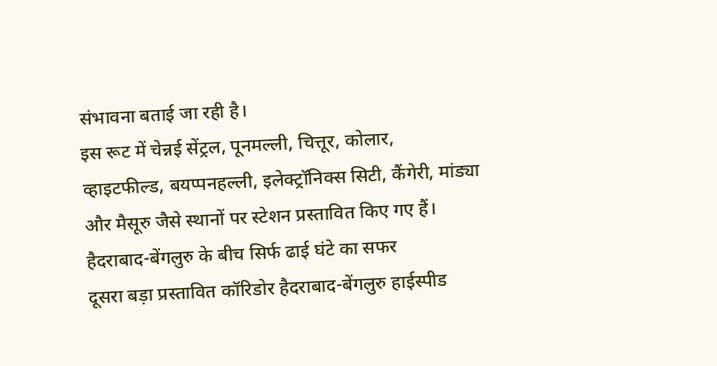संभावना बताई जा रही है।
इस रूट में चेन्नई सेंट्रल, पूनमल्ली, चित्तूर, कोलार, व्हाइटफील्ड, बयप्पनहल्ली, इलेक्ट्रॉनिक्स सिटी, कैंगेरी, मांड्या और मैसूरु जैसे स्थानों पर स्टेशन प्रस्तावित किए गए हैं।
हैदराबाद-बेंगलुरु के बीच सिर्फ ढाई घंटे का सफर
दूसरा बड़ा प्रस्तावित कॉरिडोर हैदराबाद-बेंगलुरु हाईस्पीड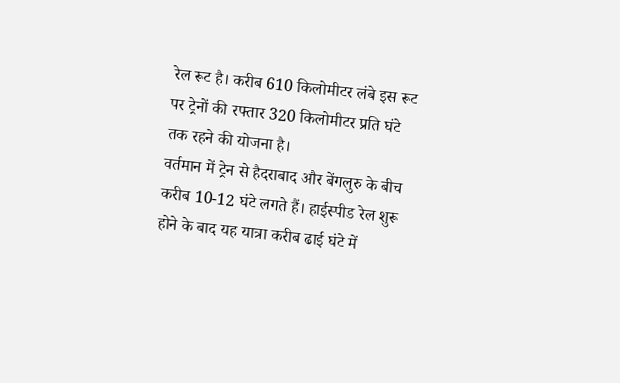रेल रूट है। करीब 610 किलोमीटर लंबे इस रूट पर ट्रेनों की रफ्तार 320 किलोमीटर प्रति घंटे तक रहने की योजना है।
वर्तमान में ट्रेन से हैदराबाद और बेंगलुरु के बीच करीब 10-12 घंटे लगते हैं। हाईस्पीड रेल शुरू होने के बाद यह यात्रा करीब ढाई घंटे में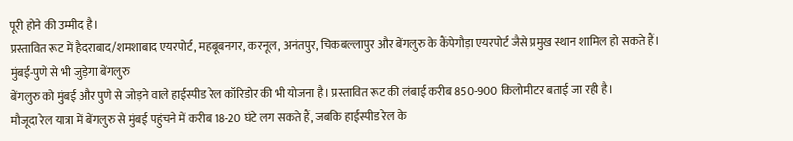पूरी होने की उम्मीद है।
प्रस्तावित रूट में हैदराबाद/शमशाबाद एयरपोर्ट, महबूबनगर, करनूल, अनंतपुर, चिकबल्लापुर और बेंगलुरु के कैंपेगौड़ा एयरपोर्ट जैसे प्रमुख स्थान शामिल हो सकते हैं।
मुंबई-पुणे से भी जुड़ेगा बेंगलुरु
बेंगलुरु को मुंबई और पुणे से जोड़ने वाले हाईस्पीड रेल कॉरिडोर की भी योजना है। प्रस्तावित रूट की लंबाई करीब 850-900 किलोमीटर बताई जा रही है।
मौजूदा रेल यात्रा में बेंगलुरु से मुंबई पहुंचने में करीब 18-20 घंटे लग सकते हैं, जबकि हाईस्पीड रेल के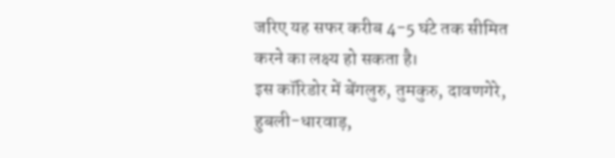जरिए यह सफर करीब 4-5 घंटे तक सीमित करने का लक्ष्य हो सकता है।
इस कॉरिडोर में बेंगलुरु, तुमकुरु, दावणगेरे, हुबली-धारवाड़,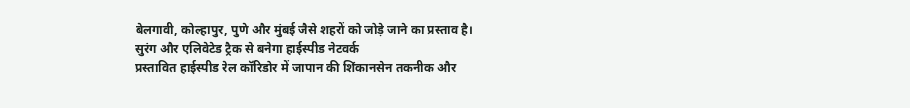बेलगावी, कोल्हापुर, पुणे और मुंबई जैसे शहरों को जोड़े जाने का प्रस्ताव है।
सुरंग और एलिवेटेड ट्रैक से बनेगा हाईस्पीड नेटवर्क
प्रस्तावित हाईस्पीड रेल कॉरिडोर में जापान की शिंकानसेन तकनीक और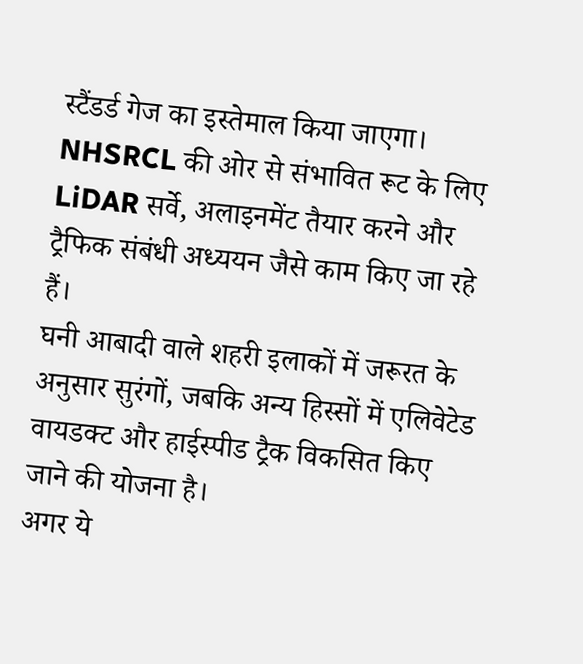स्टैंडर्ड गेज का इस्तेमाल किया जाएगा। NHSRCL की ओर से संभावित रूट के लिए LiDAR सर्वे, अलाइनमेंट तैयार करने और ट्रैफिक संबंधी अध्ययन जैसे काम किए जा रहे हैं।
घनी आबादी वाले शहरी इलाकों में जरूरत के अनुसार सुरंगों, जबकि अन्य हिस्सों में एलिवेटेड वायडक्ट और हाईस्पीड ट्रैक विकसित किए जाने की योजना है।
अगर ये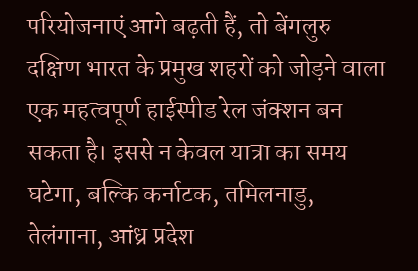परियोजनाएं आगे बढ़ती हैं, तो बेंगलुरु दक्षिण भारत के प्रमुख शहरों को जोड़ने वाला एक महत्वपूर्ण हाईस्पीड रेल जंक्शन बन सकता है। इससे न केवल यात्रा का समय घटेगा, बल्कि कर्नाटक, तमिलनाडु, तेलंगाना, आंध्र प्रदेश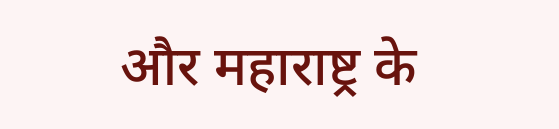और महाराष्ट्र के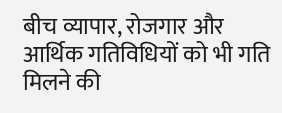बीच व्यापार, रोजगार और आर्थिक गतिविधियों को भी गति मिलने की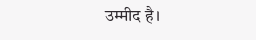उम्मीद है।